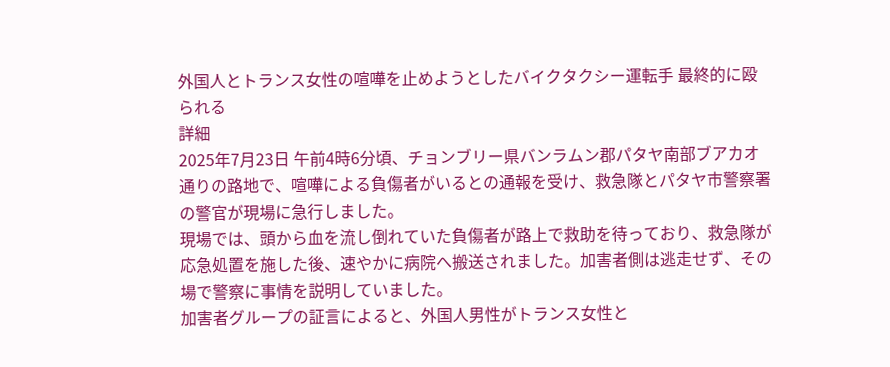外国人とトランス女性の喧嘩を止めようとしたバイクタクシー運転手 最終的に殴られる
詳細
2025年7月23日 午前4時6分頃、チョンブリー県バンラムン郡パタヤ南部ブアカオ通りの路地で、喧嘩による負傷者がいるとの通報を受け、救急隊とパタヤ市警察署の警官が現場に急行しました。
現場では、頭から血を流し倒れていた負傷者が路上で救助を待っており、救急隊が応急処置を施した後、速やかに病院へ搬送されました。加害者側は逃走せず、その場で警察に事情を説明していました。
加害者グループの証言によると、外国人男性がトランス女性と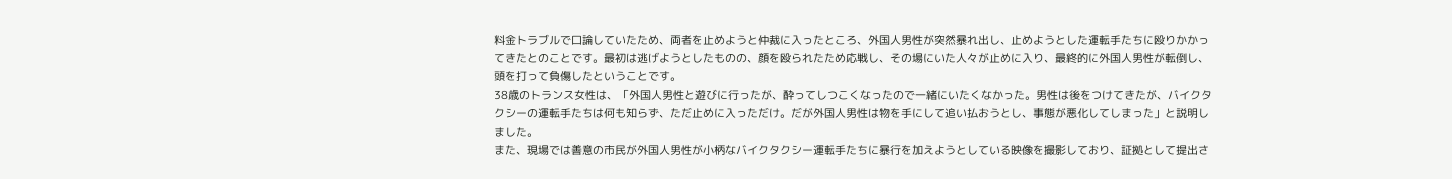料金トラブルで口論していたため、両者を止めようと仲裁に入ったところ、外国人男性が突然暴れ出し、止めようとした運転手たちに殴りかかってきたとのことです。最初は逃げようとしたものの、顔を殴られたため応戦し、その場にいた人々が止めに入り、最終的に外国人男性が転倒し、頭を打って負傷したということです。
38歳のトランス女性は、「外国人男性と遊びに行ったが、酔ってしつこくなったので一緒にいたくなかった。男性は後をつけてきたが、バイクタクシーの運転手たちは何も知らず、ただ止めに入っただけ。だが外国人男性は物を手にして追い払おうとし、事態が悪化してしまった」と説明しました。
また、現場では善意の市民が外国人男性が小柄なバイクタクシー運転手たちに暴行を加えようとしている映像を撮影しており、証拠として提出さ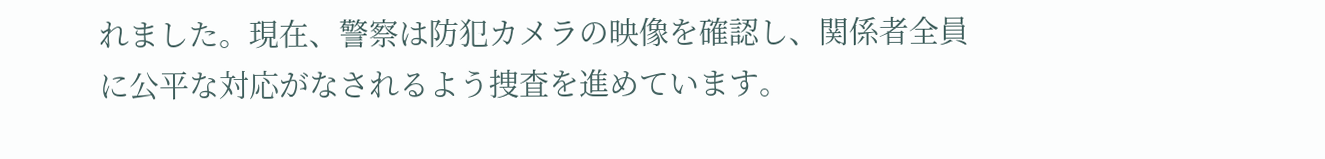れました。現在、警察は防犯カメラの映像を確認し、関係者全員に公平な対応がなされるよう捜査を進めています。